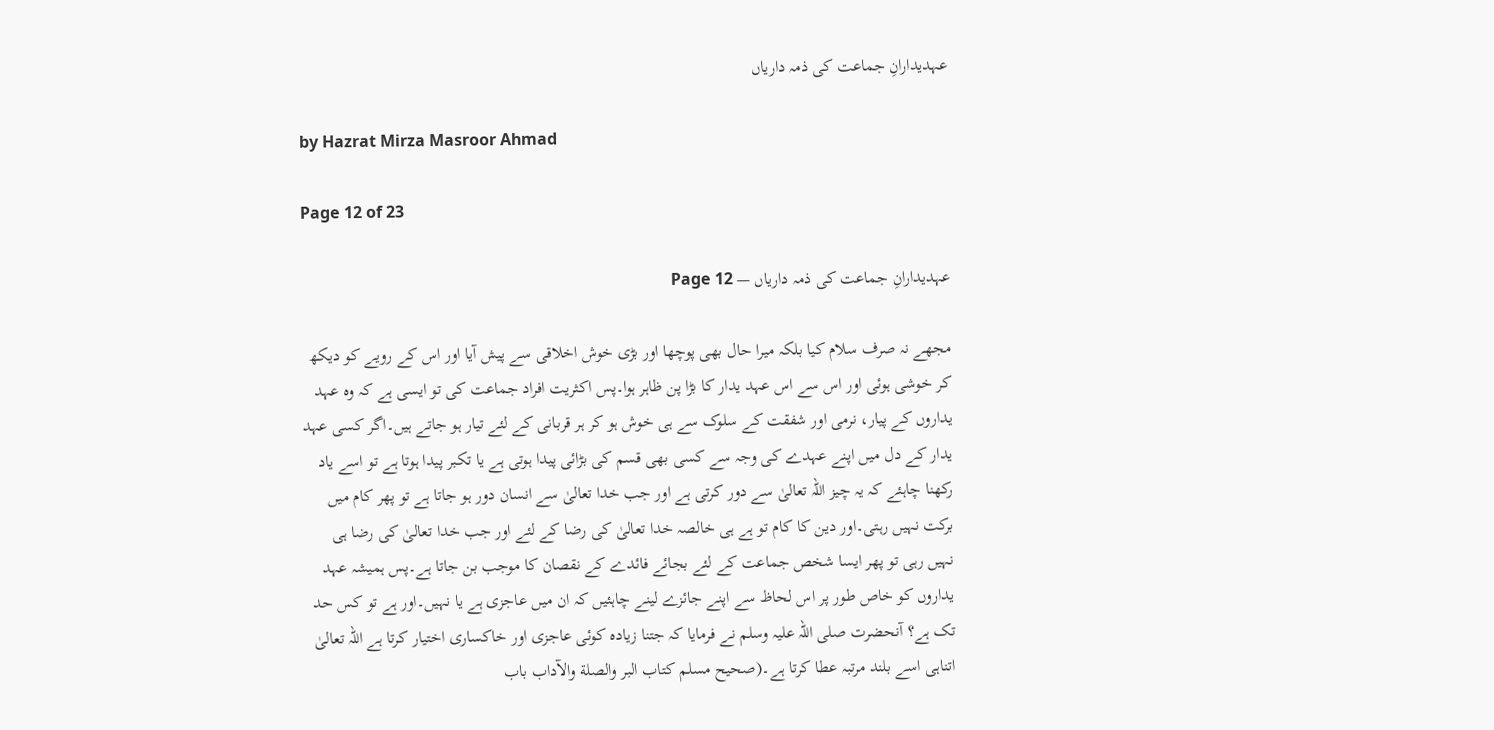عہدیدارانِ جماعت کی ذمہ داریاں

by Hazrat Mirza Masroor Ahmad

Page 12 of 23

عہدیدارانِ جماعت کی ذمہ داریاں — Page 12

مجھے نہ صرف سلام کیا بلکہ میرا حال بھی پوچھا اور بڑی خوش اخلاقی سے پیش آیا اور اس کے رویے کو دیکھ کر خوشی ہوئی اور اس سے اس عہد یدار کا بڑا پن ظاہر ہوا۔پس اکثریت افراد جماعت کی تو ایسی ہے کہ وہ عہد یداروں کے پیار، نرمی اور شفقت کے سلوک سے ہی خوش ہو کر ہر قربانی کے لئے تیار ہو جاتے ہیں۔اگر کسی عہد یدار کے دل میں اپنے عہدے کی وجہ سے کسی بھی قسم کی بڑائی پیدا ہوتی ہے یا تکبر پیدا ہوتا ہے تو اسے یاد رکھنا چاہئے کہ یہ چیز اللہ تعالیٰ سے دور کرتی ہے اور جب خدا تعالیٰ سے انسان دور ہو جاتا ہے تو پھر کام میں برکت نہیں رہتی۔اور دین کا کام تو ہے ہی خالصہ خدا تعالیٰ کی رضا کے لئے اور جب خدا تعالیٰ کی رضا ہی نہیں رہی تو پھر ایسا شخص جماعت کے لئے بجائے فائدے کے نقصان کا موجب بن جاتا ہے۔پس ہمیشہ عہد یداروں کو خاص طور پر اس لحاظ سے اپنے جائزے لینے چاہئیں کہ ان میں عاجزی ہے یا نہیں۔اور ہے تو کس حد تک ہے؟ آنحضرت صلی اللہ علیہ وسلم نے فرمایا کہ جتنا زیادہ کوئی عاجزی اور خاکساری اختیار کرتا ہے اللہ تعالیٰ اتناہی اسے بلند مرتبہ عطا کرتا ہے۔(صحيح مسلم كتاب البر والصلة والآداب باب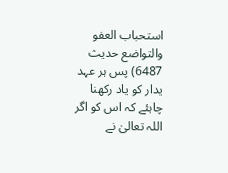استحباب العفو والتواضع حديث 6487) پس ہر عہد یدار کو یاد رکھنا چاہئے کہ اس کو اگر اللہ تعالیٰ نے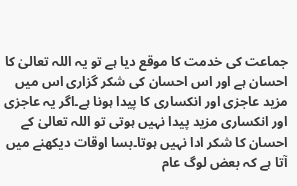جماعت کی خدمت کا موقع دیا ہے تو یہ اللہ تعالیٰ کا احسان ہے اور اس احسان کی شکر گزاری اس میں مزید عاجزی اور انکساری کا پیدا ہونا ہے۔اگر یہ عاجزی اور انکساری مزید پیدا نہیں ہوتی تو اللہ تعالیٰ کے احسان کا شکر ادا نہیں ہوتا۔بسا اوقات دیکھنے میں آتا ہے کہ بعض لوگ عام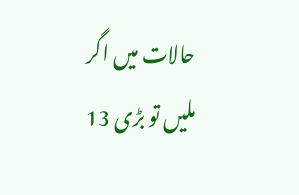حالات میں اگر ملیں تو بڑی 13